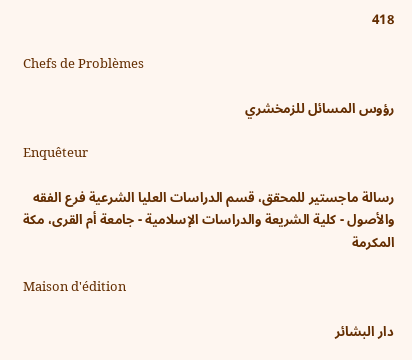418

Chefs de Problèmes

رؤوس المسائل للزمخشري

Enquêteur

رسالة ماجستير للمحقق، قسم الدراسات العليا الشرعية فرع الفقه والأصول - كلية الشريعة والدراسات الإسلامية - جامعة أم القرى، مكة المكرمة

Maison d'édition

دار البشائر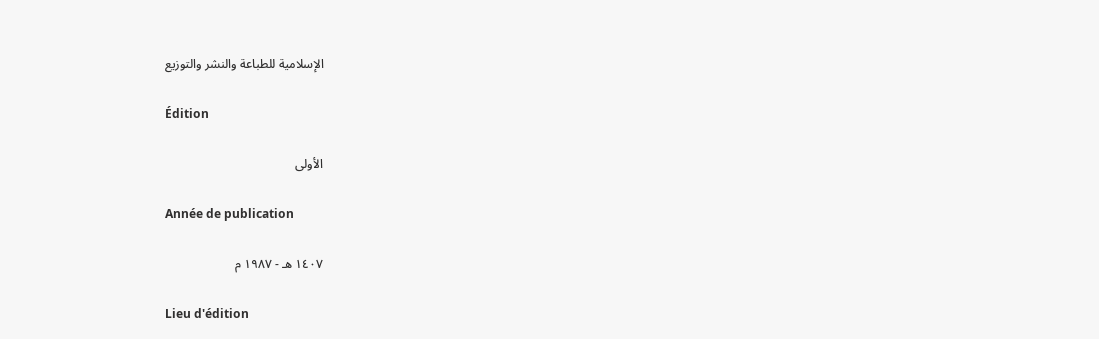الإسلامية للطباعة والنشر والتوزيع

Édition

الأولى

Année de publication

١٤٠٧ هـ - ١٩٨٧ م

Lieu d'édition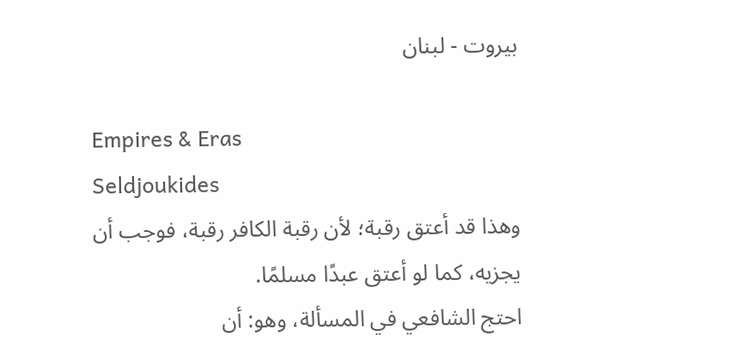بيروت - لبنان

Empires & Eras
Seldjoukides
وهذا قد أعتق رقبة؛ لأن رقبة الكافر رقبة، فوجب أن يجزيه، كما لو أعتق عبدًا مسلمًا.
احتج الشافعي في المسألة، وهو: أن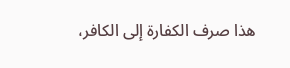هذا صرف الكفارة إلى الكافر،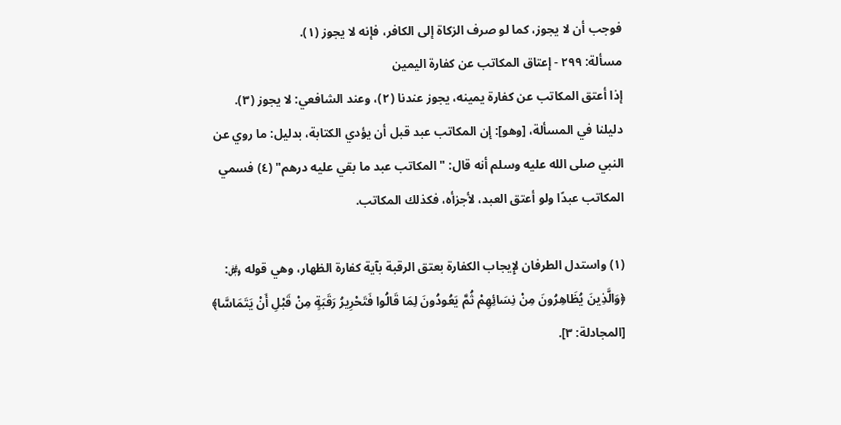فوجب أن لا يجوز، كما لو صرف الزكاة إلى الكافر، فإنه لا يجوز (١).
مسألة: ٢٩٩ - إعتاق المكاتب عن كفارة اليمين
إذا أعتق المكاتب عن كفارة يمينه، يجوز عندنا (٢)، وعند الشافعي: لا يجوز (٣).
دليلنا في المسألة، [وهو]: إن المكاتب عبد قبل أن يؤدي الكتابة، بدليل: ما روي عن النبي صلى الله عليه وسلم أنه قال: "المكاتب عبد ما بقي عليه درهم" (٤) فسمي المكاتب عبدًا ولو أعتق العبد، لأجزأه، فكذلك المكاتب.

(١) واستدل الطرفان لإِيجاب الكفارة بعتق الرقبة بآية كفارة الظهار، وهي قوله ﷿: ﴿وَالَّذِينَ يُظَاهِرُونَ مِنْ نِسَائِهِمْ ثُمَّ يَعُودُونَ لِمَا قَالُوا فَتَحْرِيرُ رَقَبَةٍ مِنْ قَبْلِ أَنْ يَتَمَاسَّا﴾ [المجادلة: ٣].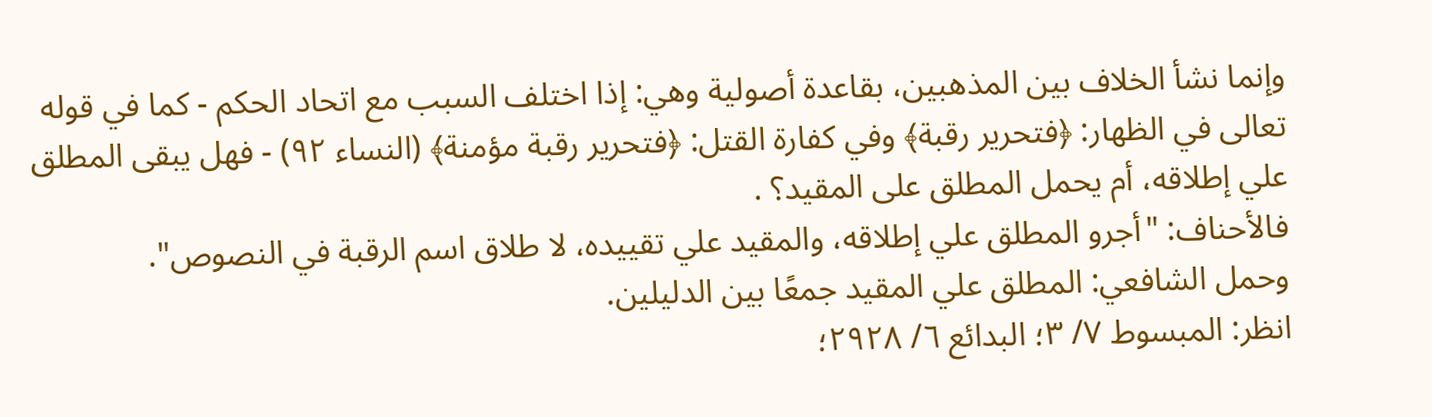وإنما نشأ الخلاف بين المذهبين، بقاعدة أصولية وهي: إذا اختلف السبب مع اتحاد الحكم - كما في قوله تعالى في الظهار: ﴿فتحرير رقبة﴾ وفي كفارة القتل: ﴿فتحرير رقبة مؤمنة﴾ (النساء ٩٢) - فهل يبقى المطلق علي إطلاقه، أم يحمل المطلق على المقيد؟ .
فالأحناف: "أجرو المطلق علي إطلاقه، والمقيد علي تقييده، لا طلاق اسم الرقبة في النصوص".
وحمل الشافعي: المطلق علي المقيد جمعًا بين الدليلين.
انظر: المبسوط ٧/ ٣؛ البدائع ٦/ ٢٩٢٨؛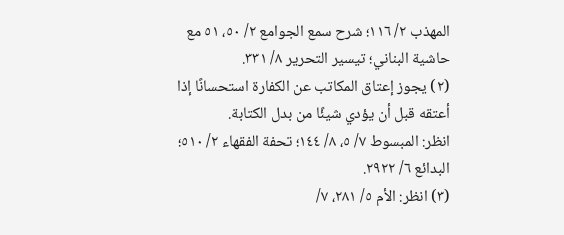المهذب ٢/ ١١٦؛ شرح سمع الجوامع ٢/ ٥٠، ٥١ مع حاشية البناني؛ تيسير التحرير ٨/ ٣٣١.
(٢) يجوز إعتاق المكاتب عن الكفارة استحسانًا إذا أعتقه قبل أن يؤدي شيئًا من بدل الكتابة.
انظر: المبسوط ٧/ ٥، ٨/ ١٤٤؛ تحفة الفقهاء ٢/ ٥١٠؛ البدائع ٦/ ٢٩٢٢.
(٣) انظر: الأم ٥/ ٢٨١، ٧/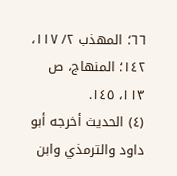٦٦؛ المهذب ٢/ ١١٧، ١٤٢؛ المنهاج، ص ١١٣، ١٤٥.
(٤) الحديث أخرجه أبو داود والترمذي وابن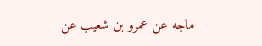ماجه عن عمرو بن شعيب عن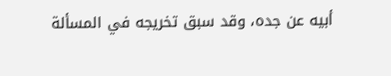أبيه عن جده، وقد سبق تخريجه في المسألة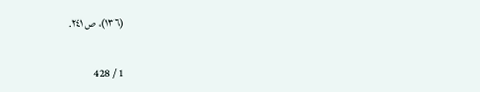(١٣٦)، ص ٢٤١.

1 / 428